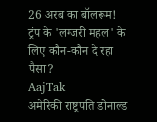26 अरब का बॉलरूम! ट्रंप के 'लग्जरी महल' के लिए कौन-कौन दे रहा पैसा?
AajTak
अमेरिकी राष्ट्रपति डोनाल्ड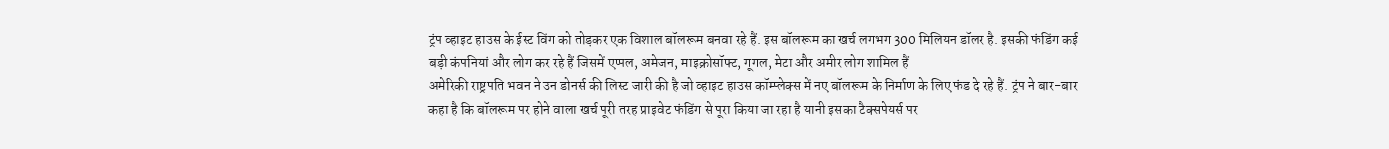ट्रंप व्हाइट हाउस के ईस्ट विंग को तोड़कर एक विशाल बॉलरूम बनवा रहे हैं. इस बॉलरूम का खर्च लगभग 300 मिलियन डॉलर है. इसकी फंडिंग कई बड़ी कंपनियां और लोग कर रहे हैं जिसमें एप्पल, अमेजन, माइक्रोसॉफ्ट, गूगल, मेटा और अमीर लोग शामिल हैं
अमेरिकी राष्ट्रपति भवन ने उन डोनर्स की लिस्ट जारी की है जो व्हाइट हाउस कॉम्प्लेक्स में नए बॉलरूम के निर्माण के लिए फंड दे रहे हैं. ट्रंप ने बार-बार कहा है कि बॉलरूम पर होने वाला खर्च पूरी तरह प्राइवेट फंडिंग से पूरा किया जा रहा है यानी इसका टैक्सपेयर्स पर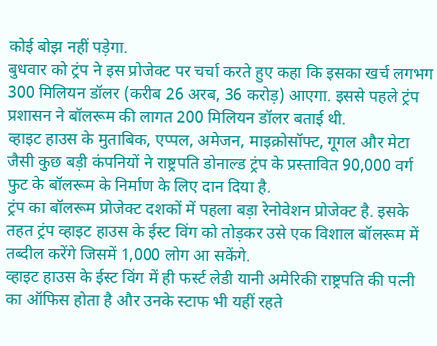कोई बोझ नहीं पड़ेगा.
बुधवार को ट्रंप ने इस प्रोजेक्ट पर चर्चा करते हुए कहा कि इसका खर्च लगभग 300 मिलियन डॉलर (करीब 26 अरब, 36 करोड़) आएगा. इससे पहले ट्रंप प्रशासन ने बॉलरूम की लागत 200 मिलियन डॉलर बताई थी.
व्हाइट हाउस के मुताबिक, एप्पल, अमेजन, माइक्रोसॉफ्ट, गूगल और मेटा जैसी कुछ बड़ी कंपनियों ने राष्ट्रपति डोनाल्ड ट्रंप के प्रस्तावित 90,000 वर्ग फुट के बॉलरूम के निर्माण के लिए दान दिया है.
ट्रंप का बॉलरूम प्रोजेक्ट दशकों में पहला बड़ा रेनोवेशन प्रोजेक्ट है. इसके तहत ट्रंप व्हाइट हाउस के ईस्ट विंग को तोड़कर उसे एक विशाल बॉलरूम में तब्दील करेंगे जिसमें 1,000 लोग आ सकेंगे.
व्हाइट हाउस के ईस्ट विंग में ही फर्स्ट लेडी यानी अमेरिकी राष्ट्रपति की पत्नी का ऑफिस होता है और उनके स्टाफ भी यहीं रहते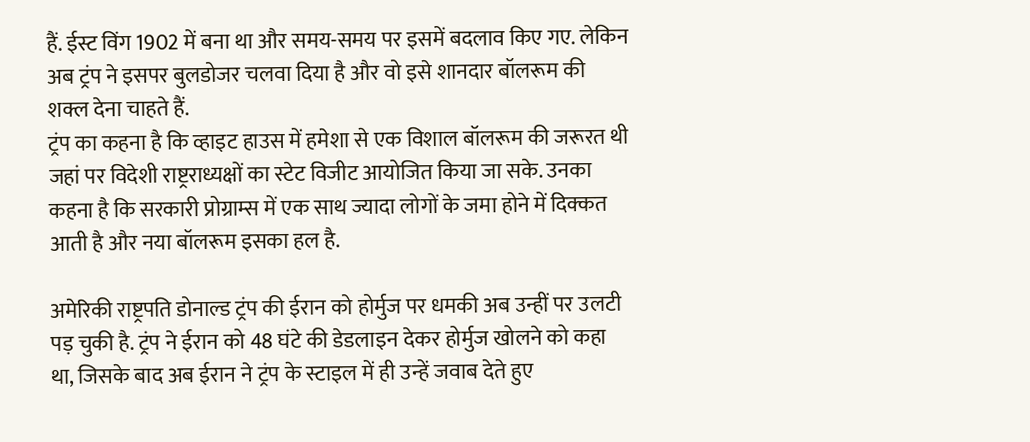हैं. ईस्ट विंग 1902 में बना था और समय-समय पर इसमें बदलाव किए गए. लेकिन अब ट्रंप ने इसपर बुलडोजर चलवा दिया है और वो इसे शानदार बॉलरूम की शक्ल देना चाहते हैं.
ट्रंप का कहना है कि व्हाइट हाउस में हमेशा से एक विशाल बॉलरूम की जरूरत थी जहां पर विदेशी राष्ट्रराध्यक्षों का स्टेट विजीट आयोजित किया जा सके. उनका कहना है कि सरकारी प्रोग्राम्स में एक साथ ज्यादा लोगों के जमा होने में दिक्कत आती है और नया बॉलरूम इसका हल है.

अमेरिकी राष्ट्रपति डोनाल्ड ट्रंप की ईरान को होर्मुज पर धमकी अब उन्हीं पर उलटी पड़ चुकी है. ट्रंप ने ईरान को 48 घंटे की डेडलाइन देकर होर्मुज खोलने को कहा था, जिसके बाद अब ईरान ने ट्रंप के स्टाइल में ही उन्हें जवाब देते हुए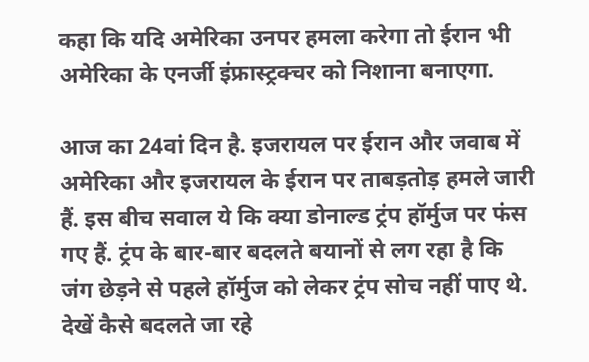कहा कि यदि अमेरिका उनपर हमला करेगा तो ईरान भी अमेरिका के एनर्जी इंफ्रास्ट्रक्चर को निशाना बनाएगा.

आज का 24वां दिन है. इजरायल पर ईरान और जवाब में अमेरिका और इजरायल के ईरान पर ताबड़तोड़ हमले जारी हैं. इस बीच सवाल ये कि क्या डोनाल्ड ट्रंप हॉर्मुज पर फंस गए हैं. ट्रंप के बार-बार बदलते बयानों से लग रहा है कि जंग छेड़ने से पहले हॉर्मुज को लेकर ट्रंप सोच नहीं पाए थे. देखें कैसे बदलते जा रहे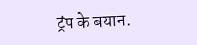ट्रंप के बयान.